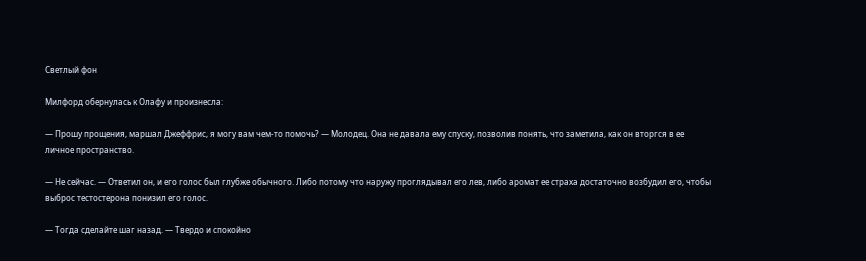Светлый фон

Милфорд обернулась к Олафу и произнесла:

— Прошу прощения, маршал Джеффрис, я могу вам чем-то помочь? — Молодец. Она не давала ему спуску, позволив понять, что заметила, как он вторгся в ее личное пространство.

— Не сейчас. — Ответил он, и его голос был глубже обычного. Либо потому что наружу проглядывал его лев, либо аромат ее страха достаточно возбудил его, чтобы выброс тестостерона понизил его голос.

— Тогда сделайте шаг назад. — Твердо и спокойно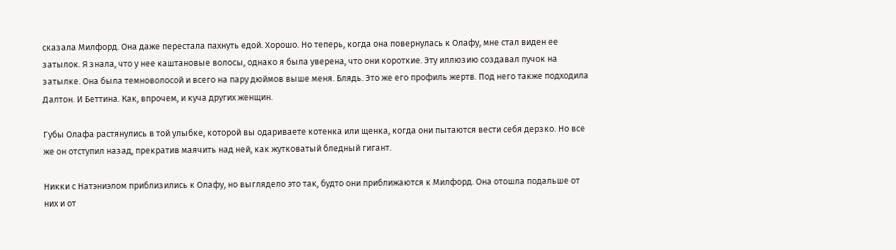сказала Милфорд. Она даже перестала пахнуть едой. Хорошо. Но теперь, когда она повернулась к Олафу, мне стал виден ее затылок. Я знала, что у нее каштановые волосы, однако я была уверена, что они короткие. Эту иллюзию создавал пучок на затылке. Она была темноволосой и всего на пару дюймов выше меня. Блядь. Это же его профиль жертв. Под него также подходила Далтон. И Беттина. Как, впрочем, и куча других женщин.

Губы Олафа растянулись в той улыбке, которой вы одариваете котенка или щенка, когда они пытаются вести себя дерзко. Но все же он отступил назад, прекратив маячить над ней, как жутковатый бледный гигант.

Никки с Натэниэлом приблизились к Олафу, но выглядело это так, будто они приближаются к Милфорд. Она отошла подальше от них и от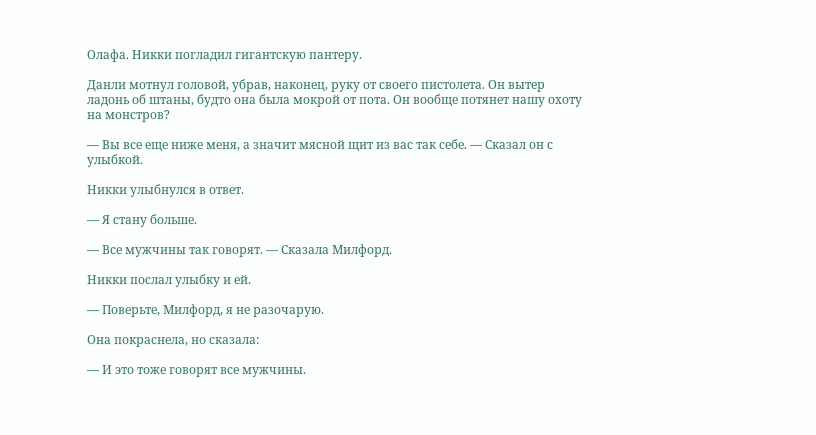Олафа. Никки погладил гигантскую пантеру.

Данли мотнул головой, убрав, наконец, руку от своего пистолета. Он вытер ладонь об штаны, будто она была мокрой от пота. Он вообще потянет нашу охоту на монстров?

— Вы все еще ниже меня, а значит мясной щит из вас так себе. — Сказал он с улыбкой.

Никки улыбнулся в ответ.

— Я стану больше.

— Все мужчины так говорят. — Сказала Милфорд.

Никки послал улыбку и ей.

— Поверьте, Милфорд, я не разочарую.

Она покраснела, но сказала:

— И это тоже говорят все мужчины.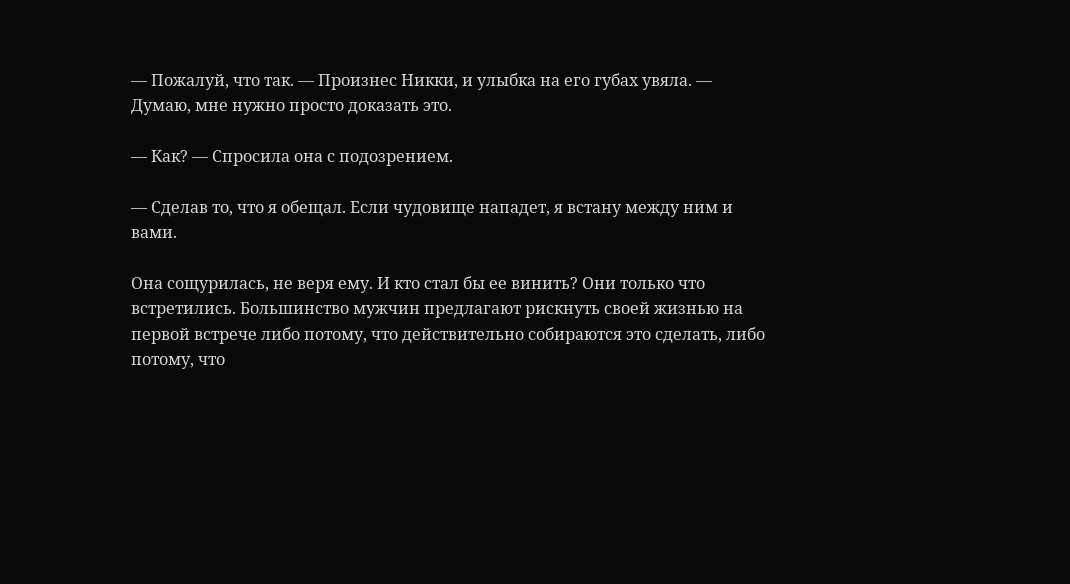— Пожалуй, что так. — Произнес Никки, и улыбка на его губах увяла. — Думаю, мне нужно просто доказать это.

— Как? — Спросила она с подозрением.

— Сделав то, что я обещал. Если чудовище нападет, я встану между ним и вами.

Она сощурилась, не веря ему. И кто стал бы ее винить? Они только что встретились. Большинство мужчин предлагают рискнуть своей жизнью на первой встрече либо потому, что действительно собираются это сделать, либо потому, что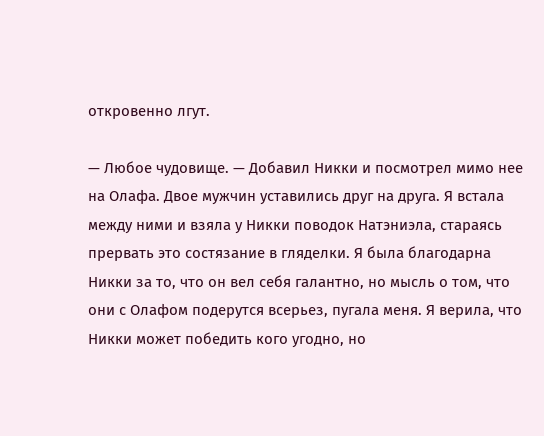откровенно лгут.

— Любое чудовище. — Добавил Никки и посмотрел мимо нее на Олафа. Двое мужчин уставились друг на друга. Я встала между ними и взяла у Никки поводок Натэниэла, стараясь прервать это состязание в гляделки. Я была благодарна Никки за то, что он вел себя галантно, но мысль о том, что они с Олафом подерутся всерьез, пугала меня. Я верила, что Никки может победить кого угодно, но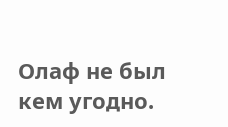Олаф не был кем угодно.